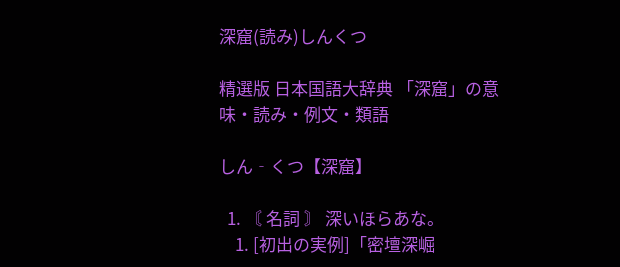深窟(読み)しんくつ

精選版 日本国語大辞典 「深窟」の意味・読み・例文・類語

しん‐くつ【深窟】

  1. 〘 名詞 〙 深いほらあな。
    1. [初出の実例]「密壇深崛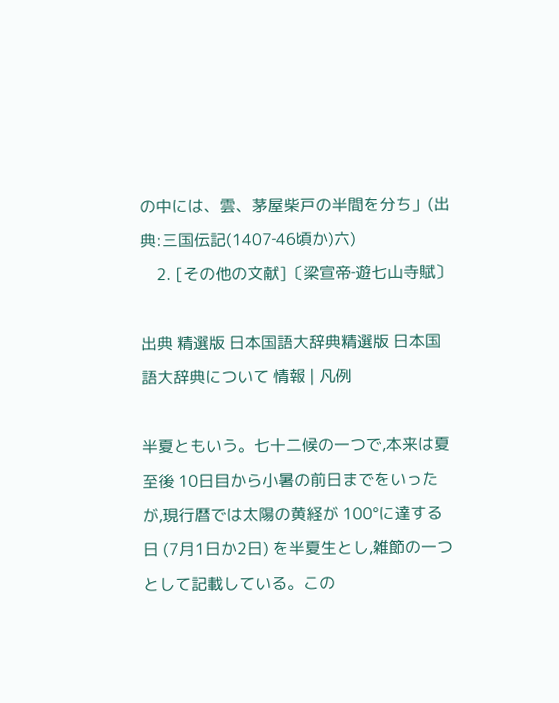の中には、雲、茅屋柴戸の半間を分ち」(出典:三国伝記(1407‐46頃か)六)
    2. [その他の文献]〔梁宣帝‐遊七山寺賦〕

出典 精選版 日本国語大辞典精選版 日本国語大辞典について 情報 | 凡例

半夏ともいう。七十二候の一つで,本来は夏至後 10日目から小暑の前日までをいったが,現行暦では太陽の黄経が 100°に達する日 (7月1日か2日) を半夏生とし,雑節の一つとして記載している。この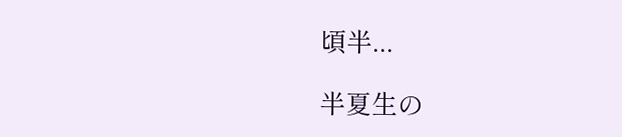頃半...

半夏生の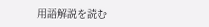用語解説を読む